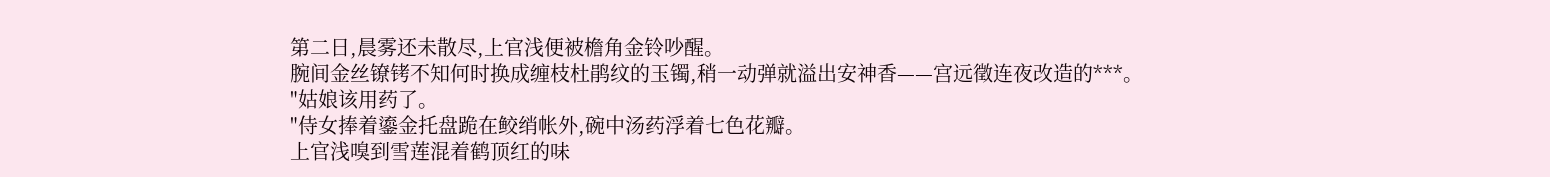第二日,晨雾还未散尽,上官浅便被檐角金铃吵醒。
腕间金丝镣铐不知何时换成缠枝杜鹃纹的玉镯,稍一动弹就溢出安神香——宫远徵连夜改造的***。
"姑娘该用药了。
"侍女捧着鎏金托盘跪在鲛绡帐外,碗中汤药浮着七色花瓣。
上官浅嗅到雪莲混着鹤顶红的味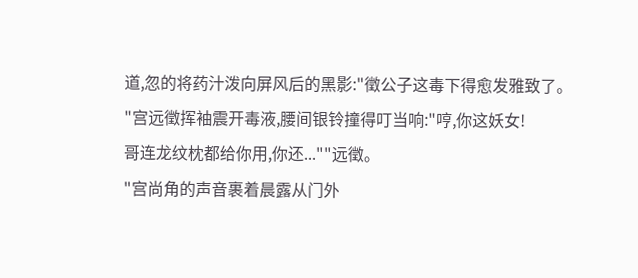道,忽的将药汁泼向屏风后的黑影:"徵公子这毒下得愈发雅致了。
"宫远徵挥袖震开毒液,腰间银铃撞得叮当响:"哼,你这妖女!
哥连龙纹枕都给你用,你还...""远徵。
"宫尚角的声音裹着晨露从门外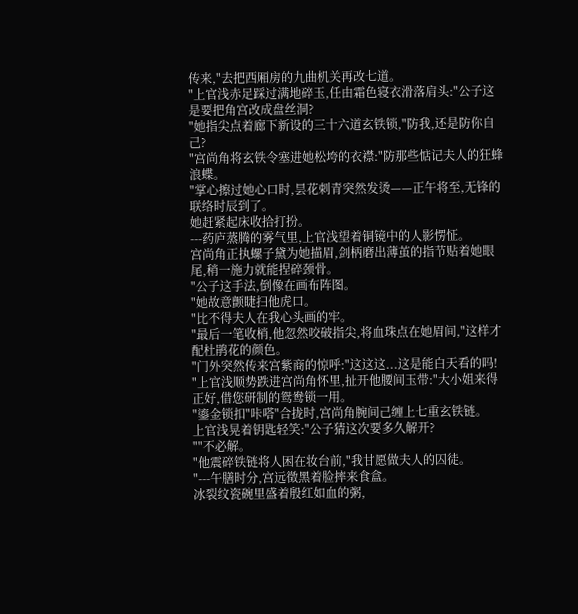传来,"去把西厢房的九曲机关再改七道。
"上官浅赤足踩过满地碎玉,任由霜色寝衣滑落肩头:"公子这是要把角宫改成盘丝洞?
"她指尖点着廊下新设的三十六道玄铁锁,"防我,还是防你自己?
"宫尚角将玄铁令塞进她松垮的衣襟:"防那些惦记夫人的狂蜂浪蝶。
"掌心擦过她心口时,昙花刺青突然发烫——正午将至,无锋的联络时辰到了。
她赶紧起床收拾打扮。
---药庐蒸腾的雾气里,上官浅望着铜镜中的人影愣怔。
宫尚角正执螺子黛为她描眉,剑柄磨出薄茧的指节贴着她眼尾,稍一施力就能捏碎颈骨。
"公子这手法,倒像在画布阵图。
"她故意颤睫扫他虎口。
"比不得夫人在我心头画的牢。
"最后一笔收梢,他忽然咬破指尖,将血珠点在她眉间,"这样才配杜鹃花的颜色。
"门外突然传来宫紫商的惊呼:"这这这...这是能白天看的吗!
"上官浅顺势跌进宫尚角怀里,扯开他腰间玉带:"大小姐来得正好,借您研制的鸳鸯锁一用。
"鎏金锁扣"咔嗒"合拢时,宫尚角腕间己缠上七重玄铁链。
上官浅晃着钥匙轻笑:"公子猜这次要多久解开?
""不必解。
"他震碎铁链将人困在妆台前,"我甘愿做夫人的囚徒。
"---午膳时分,宫远徵黑着脸摔来食盒。
冰裂纹瓷碗里盛着殷红如血的粥,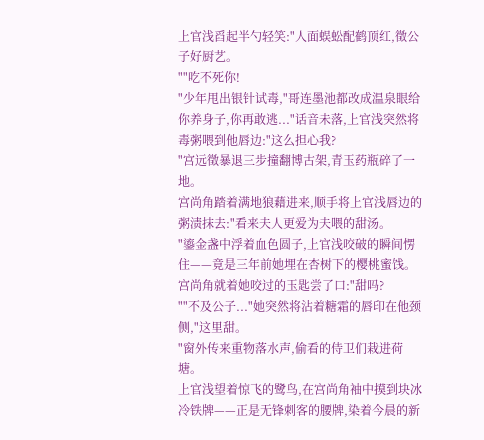上官浅舀起半勺轻笑:"人面蜈蚣配鹤顶红,徵公子好厨艺。
""吃不死你!
"少年甩出银针试毒,"哥连墨池都改成温泉眼给你养身子,你再敢逃..."话音未落,上官浅突然将毒粥喂到他唇边:"这么担心我?
"宫远徵暴退三步撞翻博古架,青玉药瓶碎了一地。
宫尚角踏着满地狼藉进来,顺手将上官浅唇边的粥渍抹去:"看来夫人更爱为夫喂的甜汤。
"鎏金盏中浮着血色圆子,上官浅咬破的瞬间愣住——竟是三年前她埋在杏树下的樱桃蜜饯。
宫尚角就着她咬过的玉匙尝了口:"甜吗?
""不及公子..."她突然将沾着糖霜的唇印在他颈侧,"这里甜。
"窗外传来重物落水声,偷看的侍卫们栽进荷塘。
上官浅望着惊飞的鹭鸟,在宫尚角袖中摸到块冰冷铁牌——正是无锋刺客的腰牌,染着今晨的新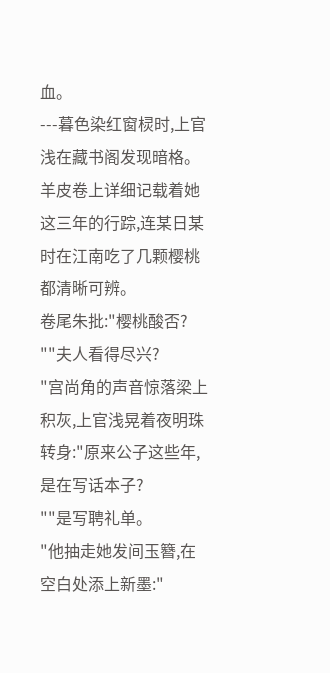血。
---暮色染红窗棂时,上官浅在藏书阁发现暗格。
羊皮卷上详细记载着她这三年的行踪,连某日某时在江南吃了几颗樱桃都清晰可辨。
卷尾朱批:"樱桃酸否?
""夫人看得尽兴?
"宫尚角的声音惊落梁上积灰,上官浅晃着夜明珠转身:"原来公子这些年,是在写话本子?
""是写聘礼单。
"他抽走她发间玉簪,在空白处添上新墨:"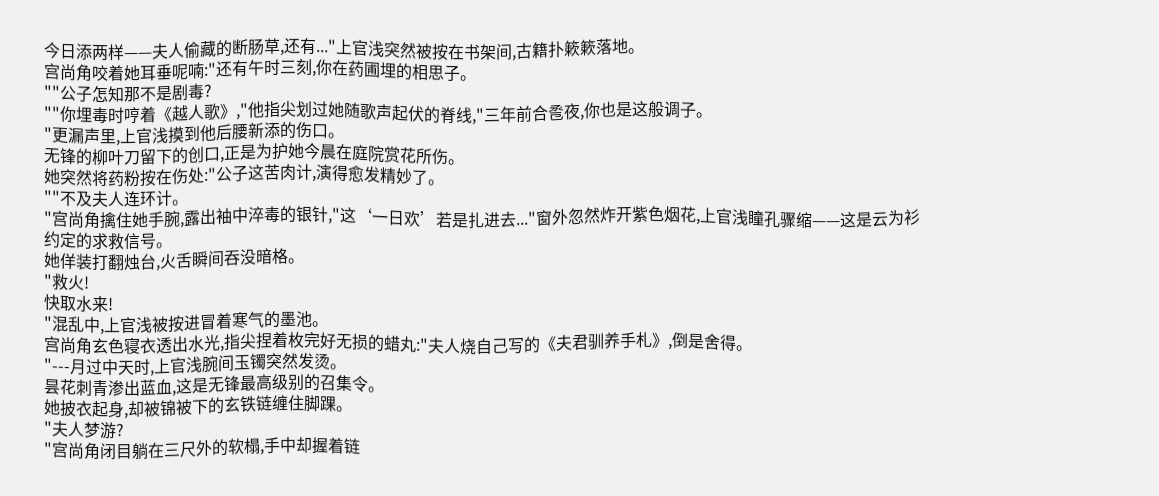今日添两样——夫人偷藏的断肠草,还有..."上官浅突然被按在书架间,古籍扑簌簌落地。
宫尚角咬着她耳垂呢喃:"还有午时三刻,你在药圃埋的相思子。
""公子怎知那不是剧毒?
""你埋毒时哼着《越人歌》,"他指尖划过她随歌声起伏的脊线,"三年前合卺夜,你也是这般调子。
"更漏声里,上官浅摸到他后腰新添的伤口。
无锋的柳叶刀留下的创口,正是为护她今晨在庭院赏花所伤。
她突然将药粉按在伤处:"公子这苦肉计,演得愈发精妙了。
""不及夫人连环计。
"宫尚角擒住她手腕,露出袖中淬毒的银针,"这‘一日欢’若是扎进去..."窗外忽然炸开紫色烟花,上官浅瞳孔骤缩——这是云为衫约定的求救信号。
她佯装打翻烛台,火舌瞬间吞没暗格。
"救火!
快取水来!
"混乱中,上官浅被按进冒着寒气的墨池。
宫尚角玄色寝衣透出水光,指尖捏着枚完好无损的蜡丸:"夫人烧自己写的《夫君驯养手札》,倒是舍得。
"---月过中天时,上官浅腕间玉镯突然发烫。
昙花刺青渗出蓝血,这是无锋最高级别的召集令。
她披衣起身,却被锦被下的玄铁链缠住脚踝。
"夫人梦游?
"宫尚角闭目躺在三尺外的软榻,手中却握着链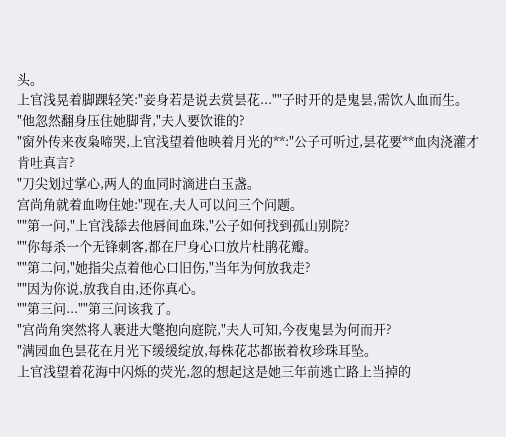头。
上官浅晃着脚踝轻笑:"妾身若是说去赏昙花...""子时开的是鬼昙,需饮人血而生。
"他忽然翻身压住她脚背,"夫人要饮谁的?
"窗外传来夜枭啼哭,上官浅望着他映着月光的**:"公子可听过,昙花要**血肉浇灌才肯吐真言?
"刀尖划过掌心,两人的血同时滴进白玉盏。
宫尚角就着血吻住她:"现在,夫人可以问三个问题。
""第一问,"上官浅舔去他唇间血珠,"公子如何找到孤山别院?
""你每杀一个无锋刺客,都在尸身心口放片杜鹃花瓣。
""第二问,"她指尖点着他心口旧伤,"当年为何放我走?
""因为你说,放我自由,还你真心。
""第三问...""第三问该我了。
"宫尚角突然将人裹进大氅抱向庭院,"夫人可知,今夜鬼昙为何而开?
"满园血色昙花在月光下缓缓绽放,每株花芯都嵌着枚珍珠耳坠。
上官浅望着花海中闪烁的荧光,忽的想起这是她三年前逃亡路上当掉的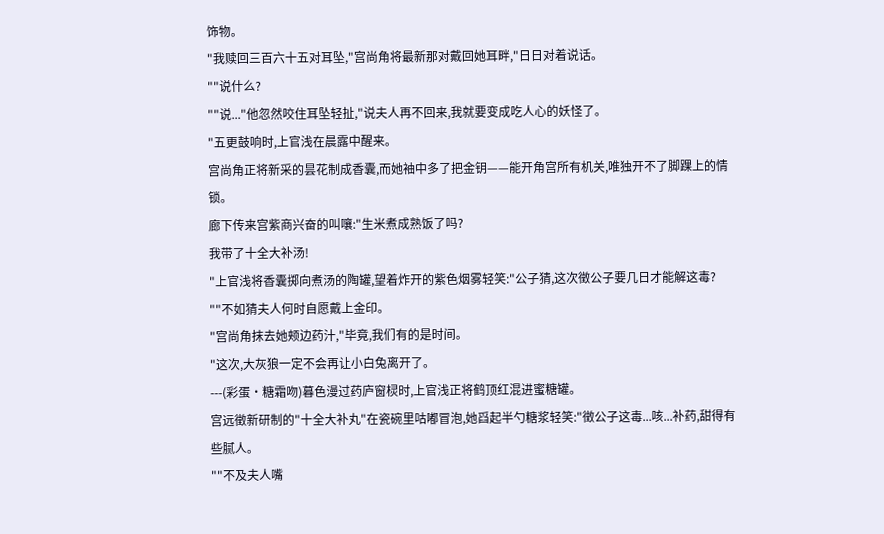饰物。
"我赎回三百六十五对耳坠,"宫尚角将最新那对戴回她耳畔,"日日对着说话。
""说什么?
""说..."他忽然咬住耳坠轻扯,"说夫人再不回来,我就要变成吃人心的妖怪了。
"五更鼓响时,上官浅在晨露中醒来。
宫尚角正将新采的昙花制成香囊,而她袖中多了把金钥——能开角宫所有机关,唯独开不了脚踝上的情锁。
廊下传来宫紫商兴奋的叫嚷:"生米煮成熟饭了吗?
我带了十全大补汤!
"上官浅将香囊掷向煮汤的陶罐,望着炸开的紫色烟雾轻笑:"公子猜,这次徵公子要几日才能解这毒?
""不如猜夫人何时自愿戴上金印。
"宫尚角抹去她颊边药汁,"毕竟,我们有的是时间。
"这次,大灰狼一定不会再让小白兔离开了。
---(彩蛋·糖霜吻)暮色漫过药庐窗棂时,上官浅正将鹤顶红混进蜜糖罐。
宫远徵新研制的"十全大补丸"在瓷碗里咕嘟冒泡,她舀起半勺糖浆轻笑:"徵公子这毒...咳...补药,甜得有些腻人。
""不及夫人嘴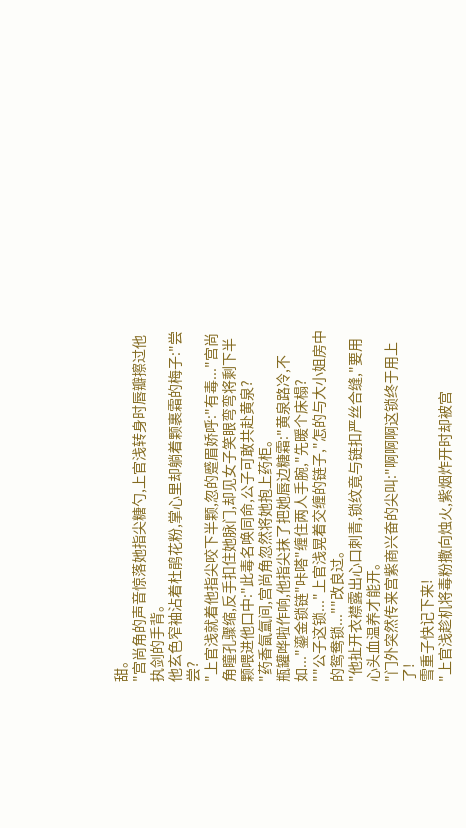甜。
"宫尚角的声音惊落她指尖糖勺,上官浅转身时唇瓣擦过他执剑的手背。
他玄色窄袖沾着杜鹃花粉,掌心里却躺着颗裹霜的梅子:"尝尝?
"上官浅就着他指尖咬下半颗,忽的蹙眉娇呼:"有毒..."宫尚角瞳孔骤缩,反手扣住她脉门,却见女子笑眼弯弯将剩下半颗喂进他口中:"此毒名唤同命,公子可敢共赴黄泉?
"药香氤氲间,宫尚角忽然将她抱上药柜。
瓶罐哗啦作响,他指尖抹了把她唇边糖霜:"黄泉路冷,不如..."鎏金锁链"咔嗒"缠住两人手腕,"先暖个床榻?
""公子这锁..."上官浅晃着交缠的链子,"怎的与大小姐房中的鸳鸯锁...""改良过。
"他扯开衣襟露出心口刺青,锁纹竟与链扣严丝合缝,"要用心头血温养才能开。
"门外突然传来宫紫商兴奋的尖叫:"啊啊啊这锁终于用上了!
雪重子快记下来!
"上官浅趁机将毒粉撒向烛火,紫烟炸开时却被宫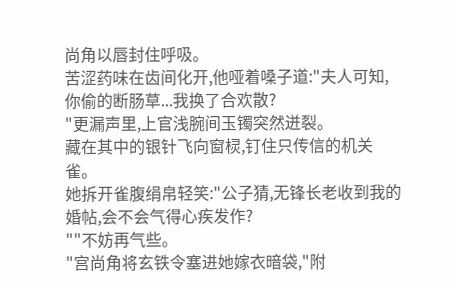尚角以唇封住呼吸。
苦涩药味在齿间化开,他哑着嗓子道:"夫人可知,你偷的断肠草...我换了合欢散?
"更漏声里,上官浅腕间玉镯突然迸裂。
藏在其中的银针飞向窗棂,钉住只传信的机关雀。
她拆开雀腹绢帛轻笑:"公子猜,无锋长老收到我的婚帖,会不会气得心疾发作?
""不妨再气些。
"宫尚角将玄铁令塞进她嫁衣暗袋,"附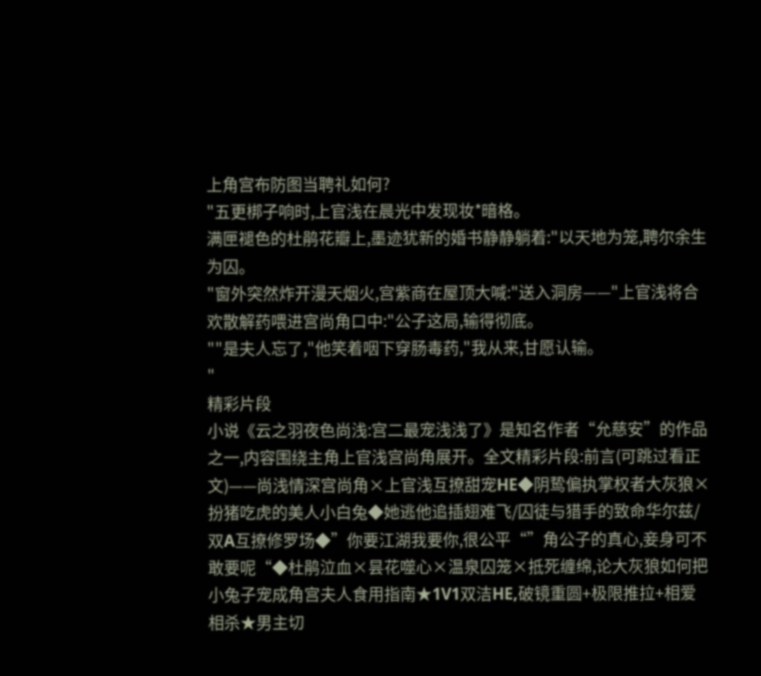上角宫布防图当聘礼如何?
"五更梆子响时,上官浅在晨光中发现妆*暗格。
满匣褪色的杜鹃花瓣上,墨迹犹新的婚书静静躺着:"以天地为笼,聘尔余生为囚。
"窗外突然炸开漫天烟火,宫紫商在屋顶大喊:"送入洞房——"上官浅将合欢散解药喂进宫尚角口中:"公子这局,输得彻底。
""是夫人忘了,"他笑着咽下穿肠毒药,"我从来,甘愿认输。
"
精彩片段
小说《云之羽夜色尚浅:宫二最宠浅浅了》是知名作者“允慈安”的作品之一,内容围绕主角上官浅宫尚角展开。全文精彩片段:前言(可跳过看正文)——尚浅情深宫尚角×上官浅互撩甜宠HE◆阴鸷偏执掌权者大灰狼×扮猪吃虎的美人小白兔◆她逃他追插翅难飞/囚徒与猎手的致命华尔兹/双A互撩修罗场◆”你要江湖我要你,很公平“”角公子的真心,妾身可不敢要呢“◆杜鹃泣血×昙花噬心×温泉囚笼×抵死缠绵,论大灰狼如何把小兔子宠成角宫夫人食用指南★1V1双洁HE,破镜重圆+极限推拉+相爱相杀★男主切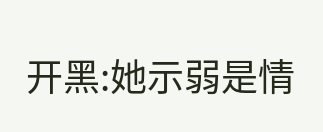开黑:她示弱是情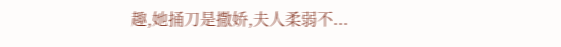趣,她捅刀是撒娇,夫人柔弱不...